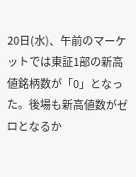20日(水)、午前のマーケットでは東証1部の新高値銘柄数が「0」となった。後場も新高値数がゼロとなるか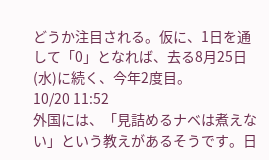どうか注目される。仮に、1日を通して「0」となれば、去る8月25日(水)に続く、今年2度目。
10/20 11:52
外国には、「見詰めるナベは煮えない」という教えがあるそうです。日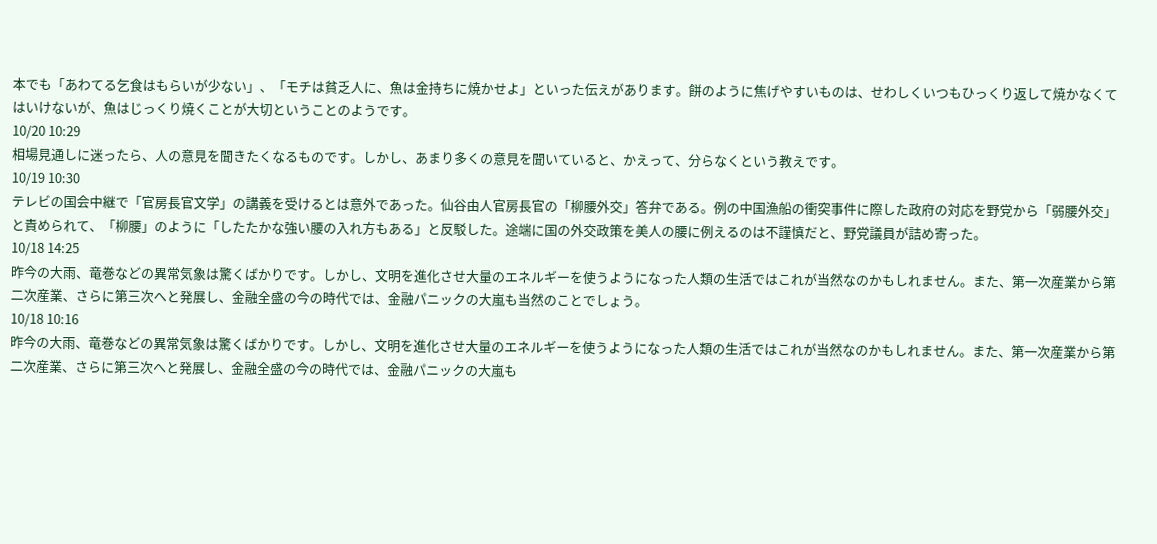本でも「あわてる乞食はもらいが少ない」、「モチは貧乏人に、魚は金持ちに焼かせよ」といった伝えがあります。餅のように焦げやすいものは、せわしくいつもひっくり返して焼かなくてはいけないが、魚はじっくり焼くことが大切ということのようです。
10/20 10:29
相場見通しに迷ったら、人の意見を聞きたくなるものです。しかし、あまり多くの意見を聞いていると、かえって、分らなくという教えです。
10/19 10:30
テレビの国会中継で「官房長官文学」の講義を受けるとは意外であった。仙谷由人官房長官の「柳腰外交」答弁である。例の中国漁船の衝突事件に際した政府の対応を野党から「弱腰外交」と責められて、「柳腰」のように「したたかな強い腰の入れ方もある」と反駁した。途端に国の外交政策を美人の腰に例えるのは不謹慎だと、野党議員が詰め寄った。
10/18 14:25
昨今の大雨、竜巻などの異常気象は驚くばかりです。しかし、文明を進化させ大量のエネルギーを使うようになった人類の生活ではこれが当然なのかもしれません。また、第一次産業から第二次産業、さらに第三次へと発展し、金融全盛の今の時代では、金融パニックの大嵐も当然のことでしょう。
10/18 10:16
昨今の大雨、竜巻などの異常気象は驚くばかりです。しかし、文明を進化させ大量のエネルギーを使うようになった人類の生活ではこれが当然なのかもしれません。また、第一次産業から第二次産業、さらに第三次へと発展し、金融全盛の今の時代では、金融パニックの大嵐も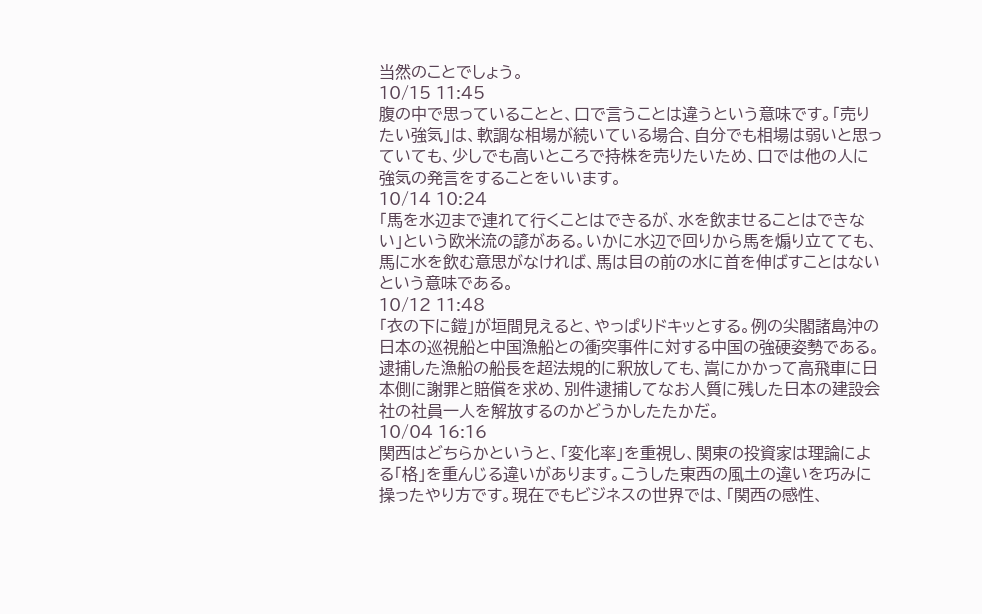当然のことでしょう。
10/15 11:45
腹の中で思っていることと、口で言うことは違うという意味です。「売りたい強気」は、軟調な相場が続いている場合、自分でも相場は弱いと思っていても、少しでも高いところで持株を売りたいため、口では他の人に強気の発言をすることをいいます。
10/14 10:24
「馬を水辺まで連れて行くことはできるが、水を飲ませることはできない」という欧米流の諺がある。いかに水辺で回りから馬を煽り立てても、馬に水を飲む意思がなければ、馬は目の前の水に首を伸ばすことはないという意味である。
10/12 11:48
「衣の下に鎧」が垣間見えると、やっぱりドキッとする。例の尖閣諸島沖の日本の巡視船と中国漁船との衝突事件に対する中国の強硬姿勢である。逮捕した漁船の船長を超法規的に釈放しても、嵩にかかって高飛車に日本側に謝罪と賠償を求め、別件逮捕してなお人質に残した日本の建設会社の社員一人を解放するのかどうかしたたかだ。
10/04 16:16
関西はどちらかというと、「変化率」を重視し、関東の投資家は理論による「格」を重んじる違いがあります。こうした東西の風土の違いを巧みに操ったやり方です。現在でもビジネスの世界では、「関西の感性、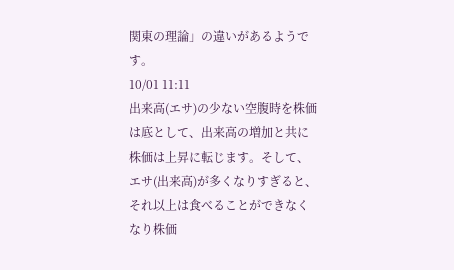関東の理論」の違いがあるようです。
10/01 11:11
出来高(エサ)の少ない空腹時を株価は底として、出来高の増加と共に株価は上昇に転じます。そして、エサ(出来高)が多くなりすぎると、それ以上は食べることができなくなり株価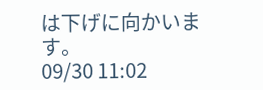は下げに向かいます。
09/30 11:02